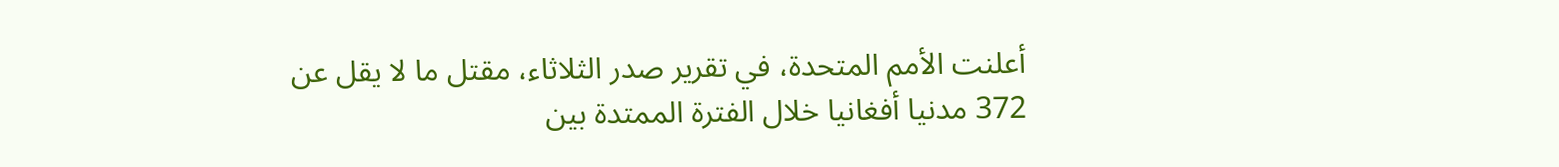أعلنت الأمم المتحدة، في تقرير صدر الثلاثاء، مقتل ما لا يقل عن 372 مدنيا أفغانيا خلال الفترة الممتدة بين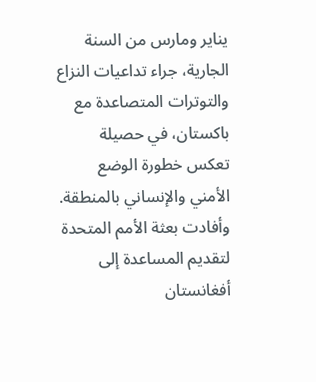يناير ومارس من السنة الجارية، جراء تداعيات النزاع والتوترات المتصاعدة مع باكستان، في حصيلة تعكس خطورة الوضع الأمني والإنساني بالمنطقة.
وأفادت بعثة الأمم المتحدة لتقديم المساعدة إلى أفغانستان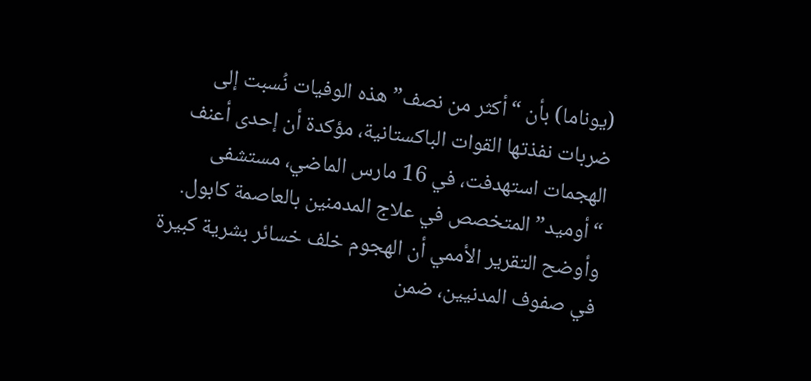(يوناما) بأن “أكثر من نصف” هذه الوفيات نُسبت إلى ضربات نفذتها القوات الباكستانية، مؤكدة أن إحدى أعنف الهجمات استهدفت، في 16 مارس الماضي، مستشفى “أوميد” المتخصص في علاج المدمنين بالعاصمة كابول.
وأوضح التقرير الأممي أن الهجوم خلف خسائر بشرية كبيرة في صفوف المدنيين، ضمن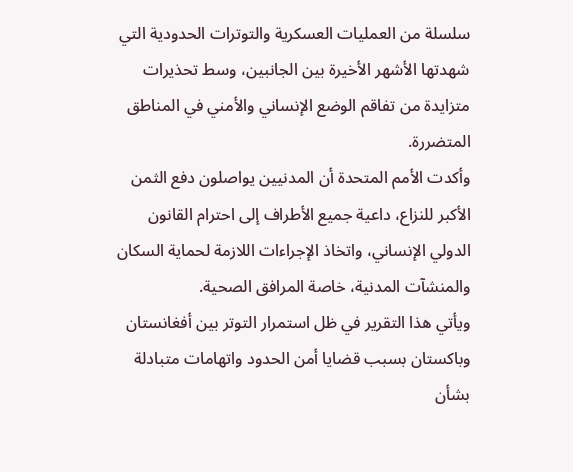سلسلة من العمليات العسكرية والتوترات الحدودية التي شهدتها الأشهر الأخيرة بين الجانبين، وسط تحذيرات متزايدة من تفاقم الوضع الإنساني والأمني في المناطق المتضررة.
وأكدت الأمم المتحدة أن المدنيين يواصلون دفع الثمن الأكبر للنزاع، داعية جميع الأطراف إلى احترام القانون الدولي الإنساني، واتخاذ الإجراءات اللازمة لحماية السكان والمنشآت المدنية، خاصة المرافق الصحية.
ويأتي هذا التقرير في ظل استمرار التوتر بين أفغانستان وباكستان بسبب قضايا أمن الحدود واتهامات متبادلة بشأن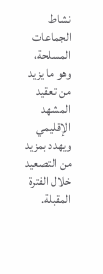نشاط الجماعات المسلحة، وهو ما يزيد من تعقيد المشهد الإقليمي ويهدد بمزيد من التصعيد خلال الفترة المقبلة.